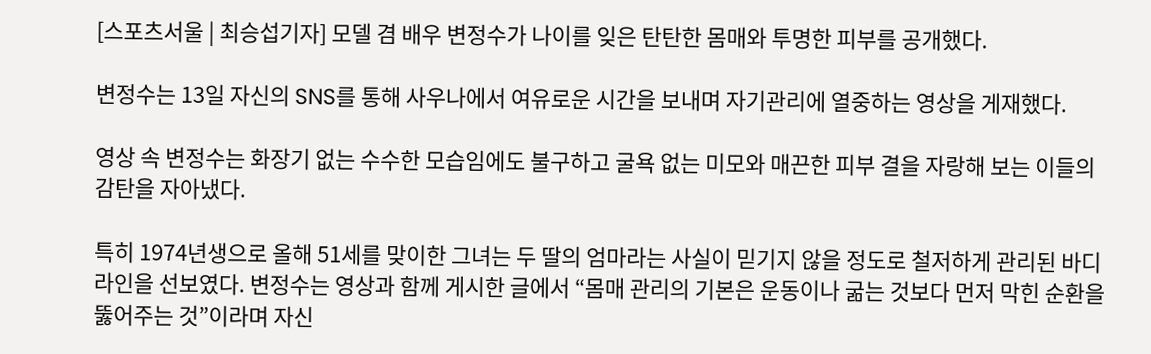[스포츠서울 | 최승섭기자] 모델 겸 배우 변정수가 나이를 잊은 탄탄한 몸매와 투명한 피부를 공개했다.

변정수는 13일 자신의 SNS를 통해 사우나에서 여유로운 시간을 보내며 자기관리에 열중하는 영상을 게재했다.

영상 속 변정수는 화장기 없는 수수한 모습임에도 불구하고 굴욕 없는 미모와 매끈한 피부 결을 자랑해 보는 이들의 감탄을 자아냈다.

특히 1974년생으로 올해 51세를 맞이한 그녀는 두 딸의 엄마라는 사실이 믿기지 않을 정도로 철저하게 관리된 바디라인을 선보였다. 변정수는 영상과 함께 게시한 글에서 “몸매 관리의 기본은 운동이나 굶는 것보다 먼저 막힌 순환을 뚫어주는 것”이라며 자신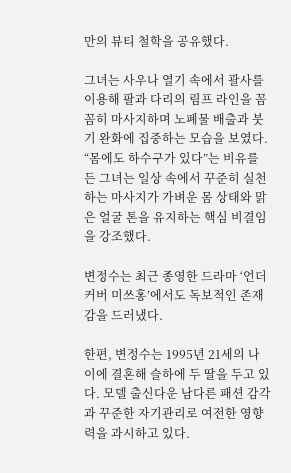만의 뷰티 철학을 공유했다.

그녀는 사우나 열기 속에서 괄사를 이용해 팔과 다리의 림프 라인을 꼼꼼히 마사지하며 노폐물 배출과 붓기 완화에 집중하는 모습을 보였다. “몸에도 하수구가 있다”는 비유를 든 그녀는 일상 속에서 꾸준히 실천하는 마사지가 가벼운 몸 상태와 맑은 얼굴 톤을 유지하는 핵심 비결임을 강조했다.

변정수는 최근 종영한 드라마 ‘언더커버 미쓰홍’에서도 독보적인 존재감을 드러냈다.

한편, 변정수는 1995년 21세의 나이에 결혼해 슬하에 두 딸을 두고 있다. 모델 출신다운 남다른 패션 감각과 꾸준한 자기관리로 여전한 영향력을 과시하고 있다.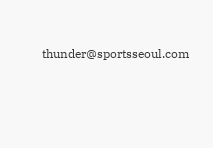thunder@sportsseoul.com